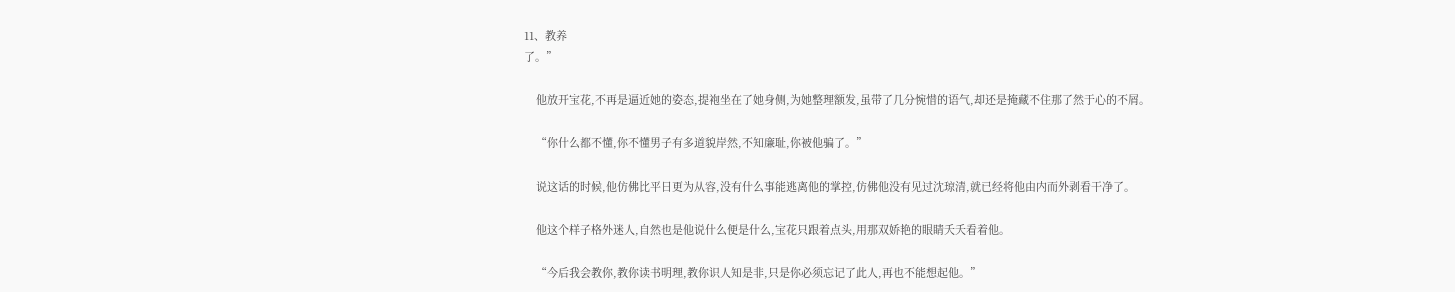11、教养
了。”

    他放开宝花,不再是逼近她的姿态,提袍坐在了她身侧,为她整理额发,虽带了几分惋惜的语气,却还是掩藏不住那了然于心的不屑。

    “你什么都不懂,你不懂男子有多道貌岸然,不知廉耻,你被他骗了。”

    说这话的时候,他仿佛比平日更为从容,没有什么事能逃离他的掌控,仿佛他没有见过沈琼清,就已经将他由内而外剥看干净了。

    他这个样子格外迷人,自然也是他说什么便是什么,宝花只跟着点头,用那双娇艳的眼睛夭夭看着他。

    “今后我会教你,教你读书明理,教你识人知是非,只是你必须忘记了此人,再也不能想起他。”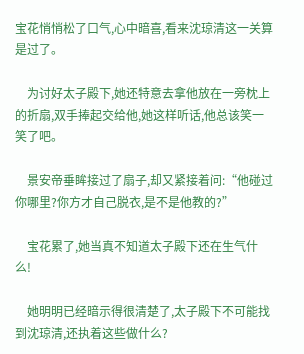宝花悄悄松了口气,心中暗喜,看来沈琼清这一关算是过了。

    为讨好太子殿下,她还特意去拿他放在一旁枕上的折扇,双手捧起交给他,她这样听话,他总该笑一笑了吧。

    景安帝垂眸接过了扇子,却又紧接着问:“他碰过你哪里?你方才自己脱衣,是不是他教的?”

    宝花累了,她当真不知道太子殿下还在生气什么!

    她明明已经暗示得很清楚了,太子殿下不可能找到沈琼清,还执着这些做什么?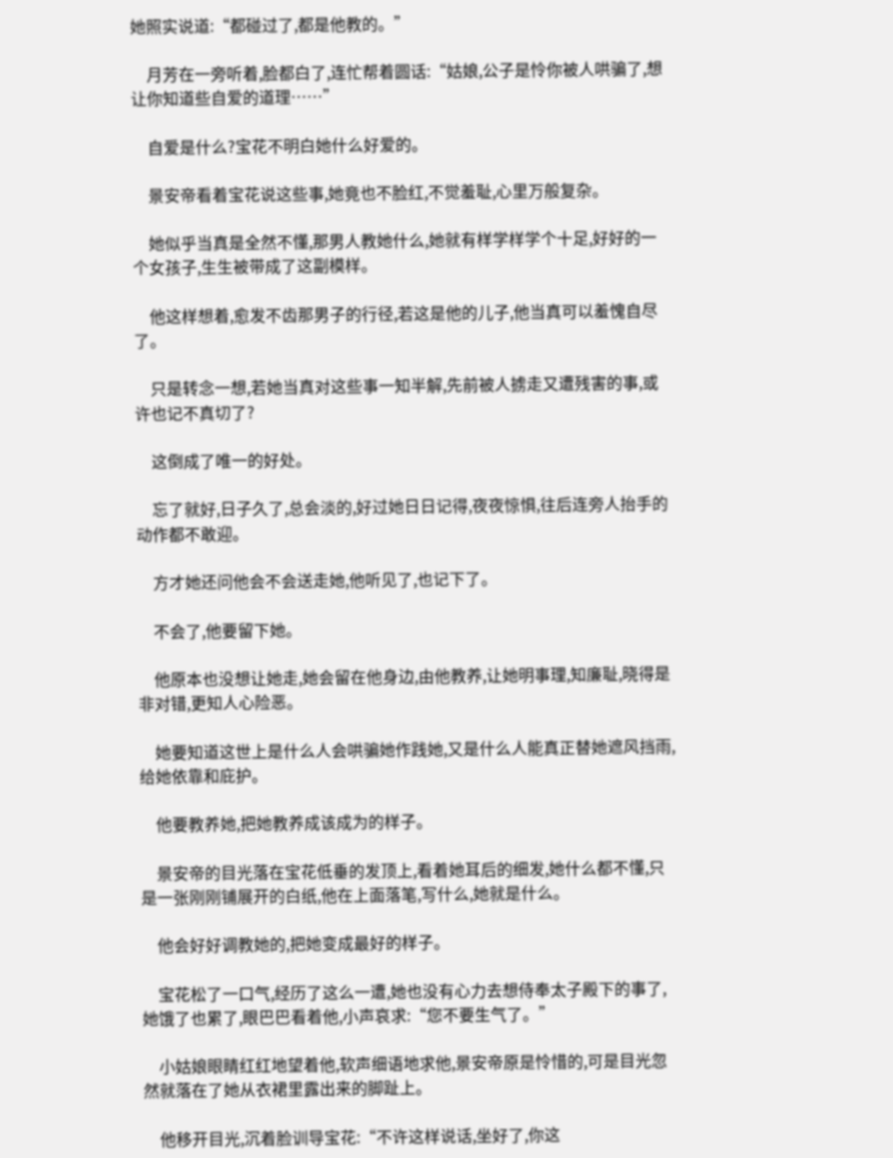她照实说道:“都碰过了,都是他教的。”

    月芳在一旁听着,脸都白了,连忙帮着圆话:“姑娘,公子是怜你被人哄骗了,想让你知道些自爱的道理……”

    自爱是什么?宝花不明白她什么好爱的。

    景安帝看着宝花说这些事,她竟也不脸红,不觉羞耻,心里万般复杂。

    她似乎当真是全然不懂,那男人教她什么,她就有样学样学个十足,好好的一个女孩子,生生被带成了这副模样。

    他这样想着,愈发不齿那男子的行径,若这是他的儿子,他当真可以羞愧自尽了。

    只是转念一想,若她当真对这些事一知半解,先前被人掳走又遭残害的事,或许也记不真切了?

    这倒成了唯一的好处。

    忘了就好,日子久了,总会淡的,好过她日日记得,夜夜惊惧,往后连旁人抬手的动作都不敢迎。

    方才她还问他会不会送走她,他听见了,也记下了。

    不会了,他要留下她。

    他原本也没想让她走,她会留在他身边,由他教养,让她明事理,知廉耻,晓得是非对错,更知人心险恶。

    她要知道这世上是什么人会哄骗她作践她,又是什么人能真正替她遮风挡雨,给她依靠和庇护。

    他要教养她,把她教养成该成为的样子。

    景安帝的目光落在宝花低垂的发顶上,看着她耳后的细发,她什么都不懂,只是一张刚刚铺展开的白纸,他在上面落笔,写什么,她就是什么。

    他会好好调教她的,把她变成最好的样子。

    宝花松了一口气,经历了这么一遭,她也没有心力去想侍奉太子殿下的事了,她饿了也累了,眼巴巴看着他,小声哀求:“您不要生气了。”

    小姑娘眼睛红红地望着他,软声细语地求他,景安帝原是怜惜的,可是目光忽然就落在了她从衣裙里露出来的脚趾上。

    他移开目光,沉着脸训导宝花:“不许这样说话,坐好了,你这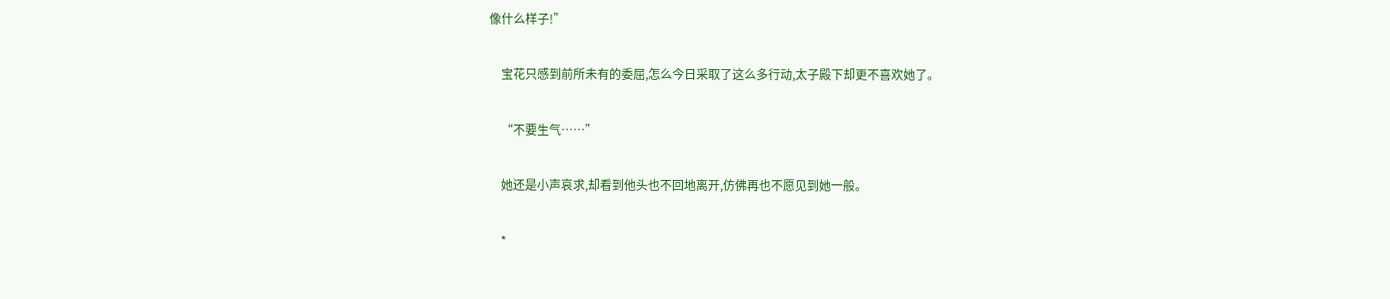像什么样子!”

    宝花只感到前所未有的委屈,怎么今日采取了这么多行动,太子殿下却更不喜欢她了。

    “不要生气……”

    她还是小声哀求,却看到他头也不回地离开,仿佛再也不愿见到她一般。

    *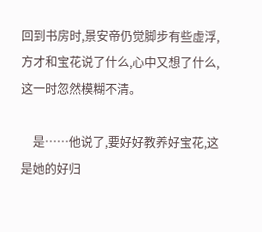回到书房时,景安帝仍觉脚步有些虚浮,方才和宝花说了什么,心中又想了什么,这一时忽然模糊不清。

    是……他说了,要好好教养好宝花,这是她的好归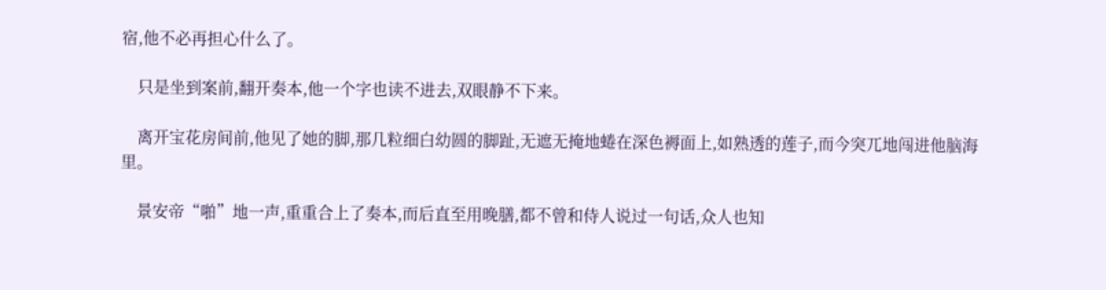宿,他不必再担心什么了。

    只是坐到案前,翻开奏本,他一个字也读不进去,双眼静不下来。

    离开宝花房间前,他见了她的脚,那几粒细白幼圆的脚趾,无遮无掩地蜷在深色褥面上,如熟透的莲子,而今突兀地闯进他脑海里。

    景安帝“啪”地一声,重重合上了奏本,而后直至用晚膳,都不曾和侍人说过一句话,众人也知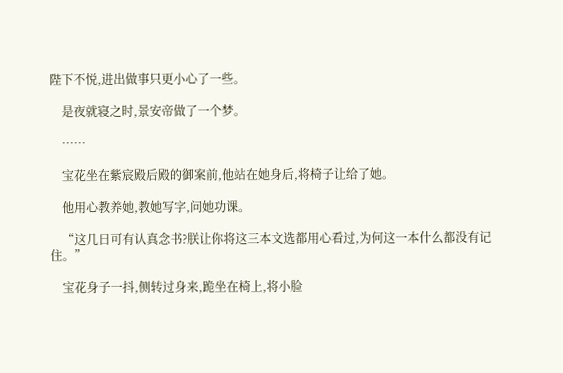陛下不悦,进出做事只更小心了一些。

    是夜就寝之时,景安帝做了一个梦。

    ……

    宝花坐在紫宸殿后殿的御案前,他站在她身后,将椅子让给了她。

    他用心教养她,教她写字,问她功课。

    “这几日可有认真念书?朕让你将这三本文选都用心看过,为何这一本什么都没有记住。”

    宝花身子一抖,侧转过身来,跪坐在椅上,将小脸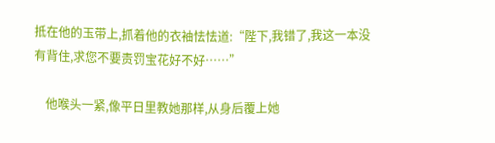抵在他的玉带上,抓着他的衣袖怯怯道:“陛下,我错了,我这一本没有背住,求您不要责罚宝花好不好……”

    他喉头一紧,像平日里教她那样,从身后覆上她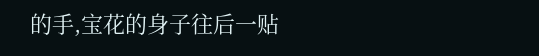的手,宝花的身子往后一贴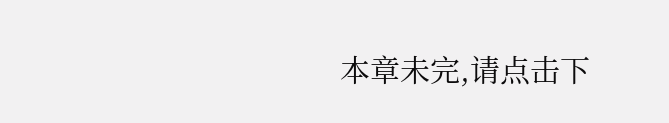本章未完,请点击下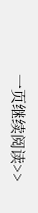一页继续阅读>>